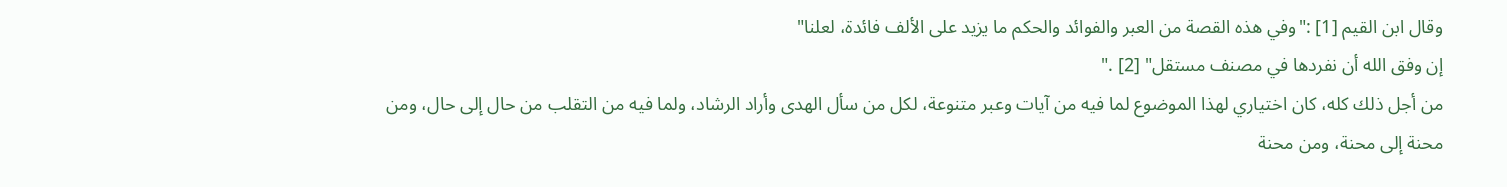وقال ابن القيم [1] :"وفي هذه القصة من العبر والفوائد والحكم ما يزيد على الألف فائدة، لعلنا"
إن وفق الله أن نفردها في مصنف مستقل" [2] ."
من أجل ذلك كله، كان اختياري لهذا الموضوع لما فيه من آيات وعبر متنوعة، لكل من سأل الهدى وأراد الرشاد، ولما فيه من التقلب من حال إلى حال، ومن محنة إلى محنة، ومن محنة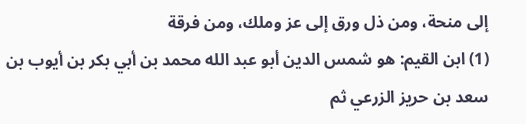إلى منحة، ومن ذل ورق إلى عز وملك، ومن فرقة
(1) ابن القيم: هو شمس الدين أبو عبد الله محمد بن أبي بكر بن أيوب بن سعد بن حريز الزرعي ثم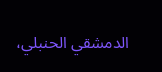الدمشقي الحنبلي،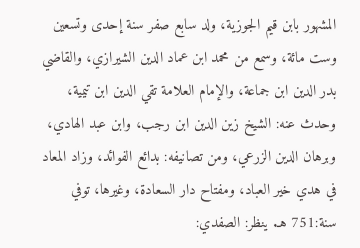المشهور بابن قيم الجوزية، ولد سابع صفر سنة إحدى وتسعين وست مائة، وسمع من محمد ابن عماد الدين الشيرازي، والقاضي بدر الدين ابن جماعة، والإمام العلامة تقي الدين ابن تيمية، وحدث عنه: الشيخ زين الدين ابن رجب، وابن عبد الهادي، وبرهان الدين الزرعي، ومن تصانيفه: بدائع الفوائد، وزاد المعاد في هدي خير العباد، ومفتاح دار السعادة، وغيرها، توفي سنة:751 هـ. ينظر: الصفدي: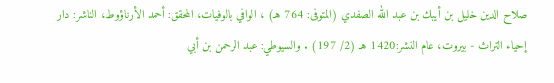صلاح الدين خليل بن أيبك بن عبد الله الصفدي (المتوفى: 764 هـ) ، الوافي بالوفيات، المحقق: أحمد الأرناؤوط، الناشر: دار إحياء التراث - بيروت، عام النشر:1420 هـ (2/ 197) . والسيوطي: عبد الرحمن بن أبي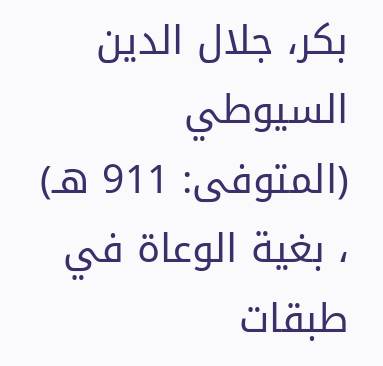بكر، جلال الدين السيوطي (المتوفى: 911 هـ) ، بغية الوعاة في طبقات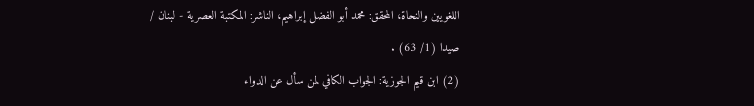اللغويين والنحاة، المحقق: محمد أبو الفضل إبراهيم، الناشر: المكتبة العصرية - لبنان / صيدا (1/ 63) .
(2) ابن قيم الجوزية: الجواب الكافي لمن سأل عن الدواء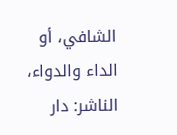الشافي، أو الداء والدواء، الناشر: دار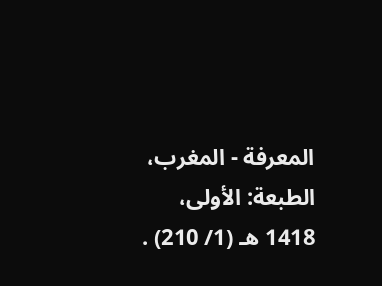المعرفة - المغرب، الطبعة: الأولى، 1418 هـ (1/ 210) .